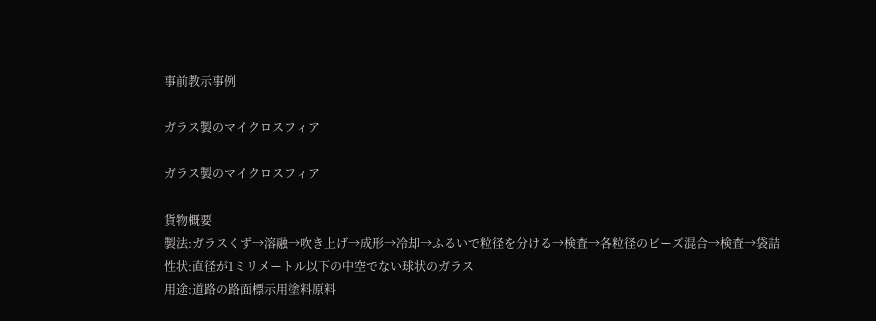事前教示事例

ガラス製のマイクロスフィア

ガラス製のマイクロスフィア

貨物概要
製法:ガラスくず→溶融→吹き上げ→成形→冷却→ふるいで粒径を分ける→検査→各粒径のビーズ混合→検査→袋詰
性状:直径が1ミリメートル以下の中空でない球状のガラス
用途:道路の路面標示用塗料原料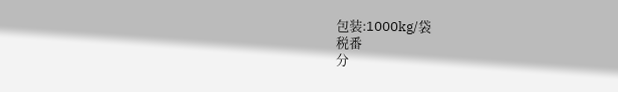包装:1000kg/袋
税番
分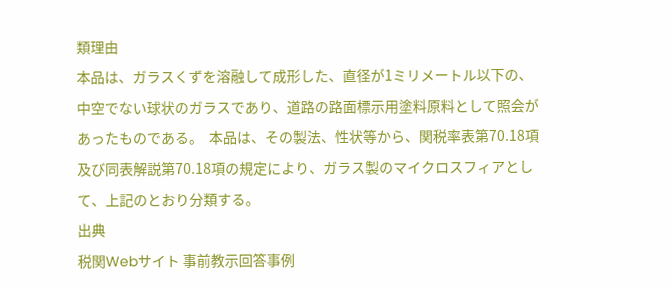類理由
本品は、ガラスくずを溶融して成形した、直径が1ミリメートル以下の、中空でない球状のガラスであり、道路の路面標示用塗料原料として照会があったものである。  本品は、その製法、性状等から、関税率表第70.18項及び同表解説第70.18項の規定により、ガラス製のマイクロスフィアとして、上記のとおり分類する。
出典
税関Webサイト 事前教示回答事例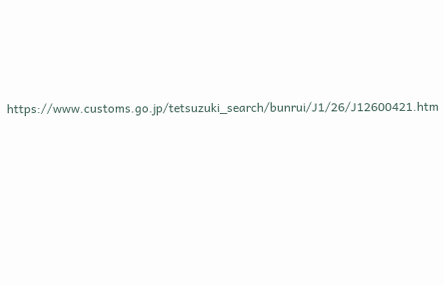https://www.customs.go.jp/tetsuzuki_search/bunrui/J1/26/J12600421.htm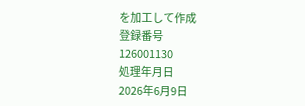を加工して作成
登録番号
126001130
処理年月日
2026年6月9日